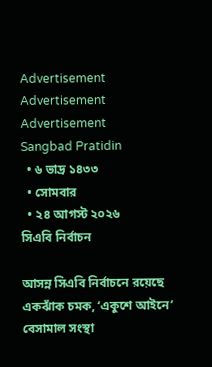Advertisement
Advertisement
Advertisement
Sangbad Pratidin
  • ৬ ভাদ্র ১৪৩৩
  • সোমবার
  • ২৪ আগস্ট ২০২৬
সিএবি নির্বাচন

আসন্ন সিএবি নির্বাচনে রয়েছে একঝাঁক চমক, ‘একুশে আইনে’ বেসামাল সংস্থা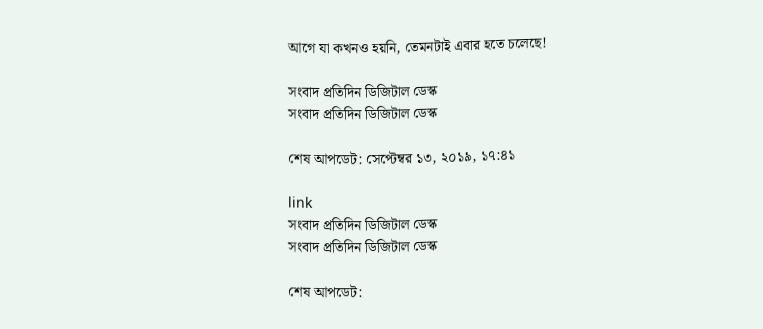আগে যা কখনও হয়নি, তেমনটাই এবার হতে চলেছে!

সংবাদ প্রতিদিন ডিজিটাল ডেস্ক
সংবাদ প্রতিদিন ডিজিটাল ডেস্ক

শেষ আপডেট: সেপ্টেম্বর ১৩, ২০১৯, ১৭:৪১

link
সংবাদ প্রতিদিন ডিজিটাল ডেস্ক
সংবাদ প্রতিদিন ডিজিটাল ডেস্ক

শেষ আপডেট: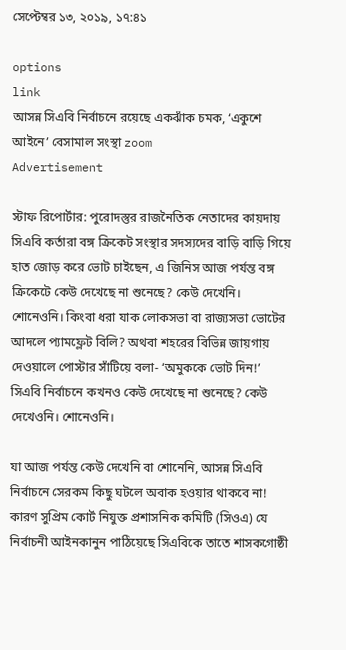সেপ্টেম্বর ১৩, ২০১৯, ১৭:৪১

options
link
আসন্ন সিএবি নির্বাচনে রয়েছে একঝাঁক চমক, ‘একুশে আইনে’ বেসামাল সংস্থা zoom
Advertisement

স্টাফ রিপোর্টার: পুরোদস্তুর রাজনৈতিক নেতাদের কায়দায় সিএবি কর্তারা বঙ্গ ক্রিকেট সংস্থার সদস্যদের বাড়ি বাড়ি গিয়ে হাত জোড় করে ভোট চাইছেন, এ জিনিস আজ পর্যন্ত বঙ্গ ক্রিকেটে কেউ দেখেছে না শুনেছে? কেউ দেখেনি। শোনেওনি। কিংবা ধরা যাক লোকসভা বা রাজ্যসভা ভোটের আদলে প্যামফ্লেট বিলি? অথবা শহরের বিভিন্ন জায়গায় দেওয়ালে পোস্টার সাঁটিয়ে বলা- ‘অমুককে ভোট দিন!’ সিএবি নির্বাচনে কখনও কেউ দেখেছে না শুনেছে? কেউ দেখেওনি। শোনেওনি।

যা আজ পর্যন্ত কেউ দেখেনি বা শোনেনি, আসন্ন সিএবি নির্বাচনে সেরকম কিছু ঘটলে অবাক হওয়ার থাকবে না! কারণ সুপ্রিম কোর্ট নিযুক্ত প্রশাসনিক কমিটি (সিওএ) যে নির্বাচনী আইনকানুন পাঠিয়েছে সিএবিকে তাতে শাসকগোষ্ঠী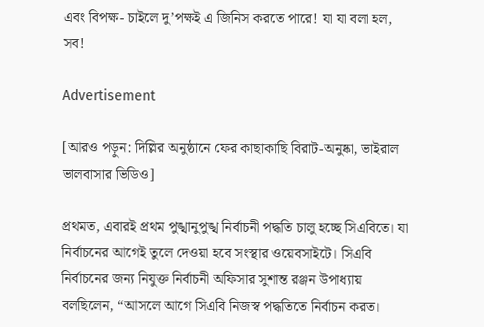এবং বিপক্ষ- চাইলে দু’পক্ষই এ জিনিস করতে পারে! যা যা বলা হল, সব!

Advertisement

[আরও পড়ুন: দিল্লির অনুষ্ঠানে ফের কাছাকাছি বিরাট-অনুষ্কা, ভাইরাল ভালবাসার ভিডিও]

প্রথমত, এবারই প্রথম পুঙ্খানুপুঙ্খ নির্বাচনী পদ্ধতি চালু হচ্ছে সিএবিতে। যা নির্বাচনের আগেই তুলে দেওয়া হবে সংস্থার ওয়েবসাইটে। সিএবি নির্বাচনের জন্য নিযুক্ত নির্বাচনী অফিসার সুশান্ত রঞ্জন উপাধ্যায় বলছিলেন, “আসলে আগে সিএবি নিজস্ব পদ্ধতিতে নির্বাচন করত।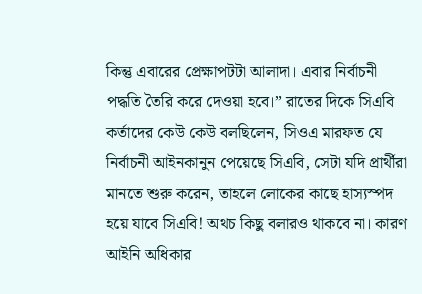কিন্তু এবারের প্রেক্ষাপটটা আলাদা। এবার নির্বাচনী পদ্ধতি তৈরি করে দেওয়া হবে।” রাতের দিকে সিএবি কর্তাদের কেউ কেউ বলছিলেন, সিওএ মারফত যে নির্বাচনী আইনকানুন পেয়েছে সিএবি, সেটা যদি প্রার্থীরা মানতে শুরু করেন, তাহলে লোকের কাছে হাস্যস্পদ হয়ে যাবে সিএবি! অথচ কিছু বলারও থাকবে না। কারণ আইনি অধিকার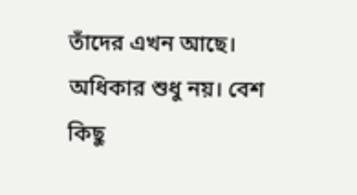তাঁদের এখন আছে। অধিকার শুধু নয়। বেশ কিছু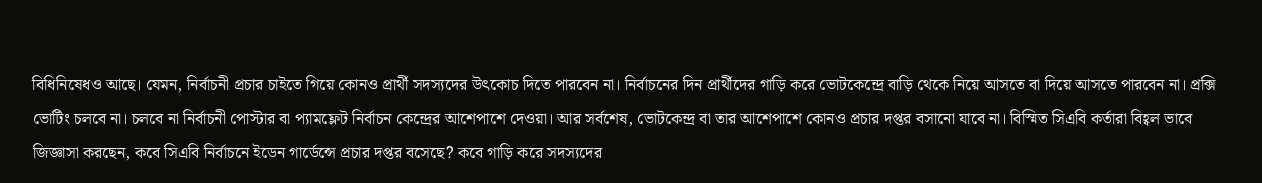বিধিনিষেধও আছে। যেমন, নির্বাচনী প্রচার চাইতে গিয়ে কোনও প্রার্থী সদস্যদের উৎকোচ দিতে পারবেন না। নির্বাচনের দিন প্রার্থীদের গাড়ি করে ভোটকেন্দ্রে বাড়ি থেকে নিয়ে আসতে বা দিয়ে আসতে পারবেন না। প্রক্সি ভোটিং চলবে না। চলবে না নির্বাচনী পোস্টার বা প্যামফ্লেট নির্বাচন কেন্দ্রের আশেপাশে দেওয়া। আর সর্বশেষ, ভোটকেন্দ্র বা তার আশেপাশে কোনও প্রচার দপ্তর বসানো যাবে না। বিস্মিত সিএবি কর্তারা বিহ্বল ভাবে জিজ্ঞাসা করছেন, কবে সিএবি নির্বাচনে ইডেন গার্ডেন্সে প্রচার দপ্তর বসেছে? কবে গাড়ি করে সদস্যদের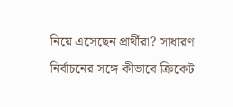নিয়ে এসেছেন প্রার্থীরা? সাধারণ নির্বাচনের সঙ্গে কীভাবে ক্রিকেট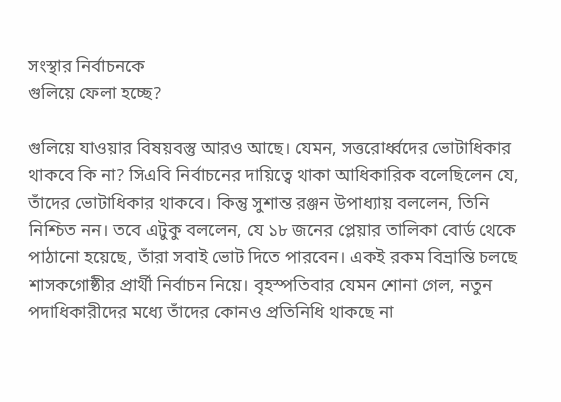সংস্থার নির্বাচনকে
গুলিয়ে ফেলা হচ্ছে?

গুলিয়ে যাওয়ার বিষয়বস্তু আরও আছে। যেমন, সত্তরোর্ধ্বদের ভোটাধিকার থাকবে কি না? সিএবি নির্বাচনের দায়িত্বে থাকা আধিকারিক বলেছিলেন যে, তাঁদের ভোটাধিকার থাকবে। কিন্তু সুশান্ত রঞ্জন উপাধ্যায় বললেন, তিনি নিশ্চিত নন। তবে এটুকু বললেন, যে ১৮ জনের প্লেয়ার তালিকা বোর্ড থেকে পাঠানো হয়েছে, তাঁরা সবাই ভোট দিতে পারবেন। একই রকম বিভ্রান্তি চলছে শাসকগোষ্ঠীর প্রার্থী নির্বাচন নিয়ে। বৃহস্পতিবার যেমন শোনা গেল, নতুন পদাধিকারীদের মধ্যে তাঁদের কোনও প্রতিনিধি থাকছে না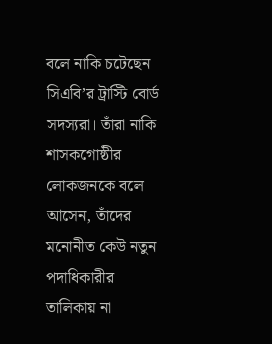বলে নাকি চটেছেন সিএবি’র ট্রাস্টি বোর্ড সদস্যরা। তাঁরা নাকি শাসকগোষ্ঠীর লোকজনকে বলে আসেন, তাঁদের মনোনীত কেউ নতুন পদাধিকারীর তালিকায় না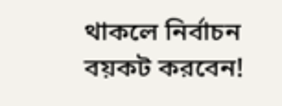থাকলে নির্বাচন বয়কট করবেন!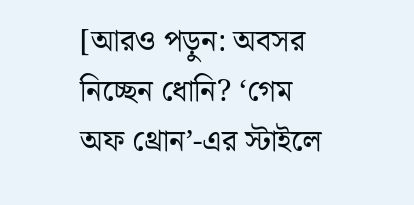[আরও পড়ুন: অবসর নিচ্ছেন ধোনি? ‘গেম অফ থ্রোন’-এর স্টাইলে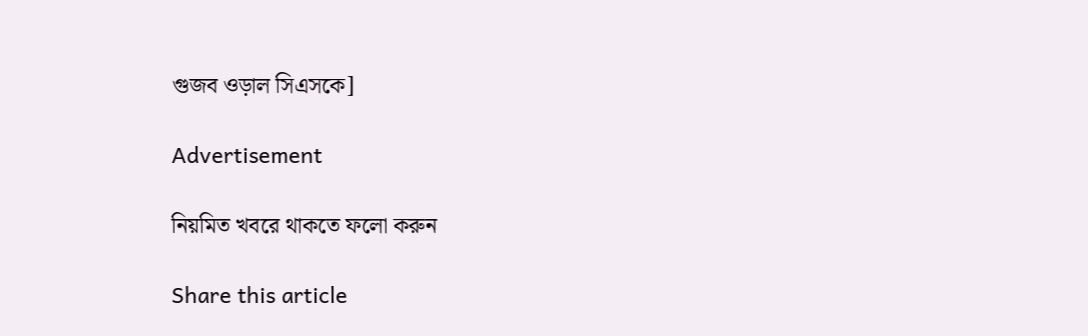গুজব ওড়াল সিএসকে]

Advertisement

নিয়মিত খবরে থাকতে ফলো করুন

Share this article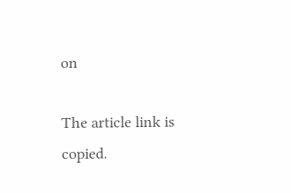on

The article link is copied.